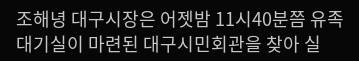조해녕 대구시장은 어젯밤 11시40분쯤 유족대기실이 마련된 대구시민회관을 찾아 실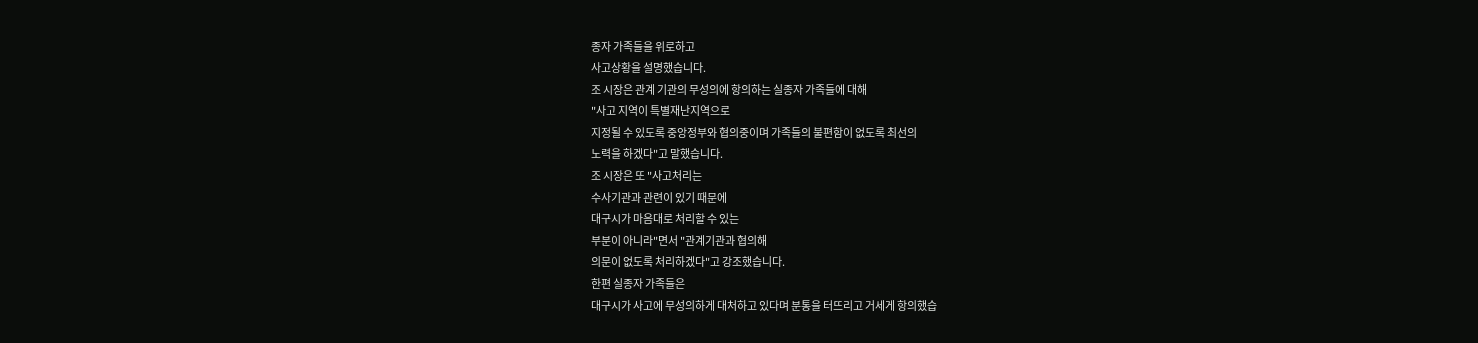종자 가족들을 위로하고
사고상황을 설명했습니다.
조 시장은 관계 기관의 무성의에 항의하는 실종자 가족들에 대해
"사고 지역이 특별재난지역으로
지정될 수 있도록 중앙정부와 협의중이며 가족들의 불편함이 없도록 최선의
노력을 하겠다"고 말했습니다.
조 시장은 또 "사고처리는
수사기관과 관련이 있기 때문에
대구시가 마음대로 처리할 수 있는
부분이 아니라"면서 "관계기관과 협의해
의문이 없도록 처리하겠다"고 강조했습니다.
한편 실종자 가족들은
대구시가 사고에 무성의하게 대처하고 있다며 분통을 터뜨리고 거세게 항의했습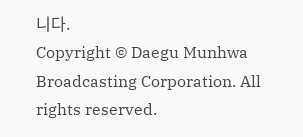니다.
Copyright © Daegu Munhwa Broadcasting Corporation. All rights reserved.